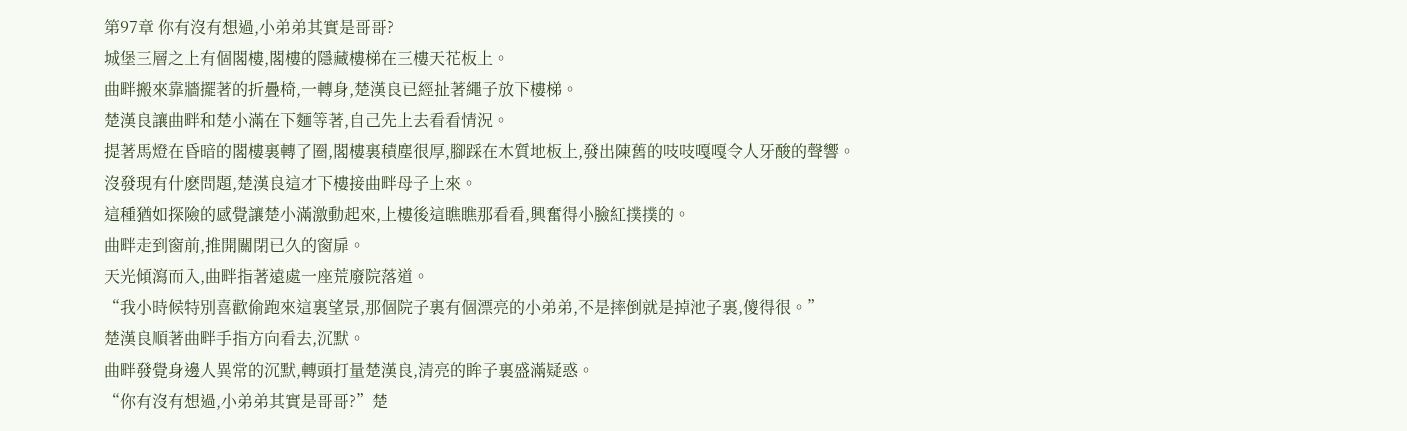第97章 你有沒有想過,小弟弟其實是哥哥?
城堡三層之上有個閣樓,閣樓的隱藏樓梯在三樓天花板上。
曲畔搬來靠牆擺著的折疊椅,一轉身,楚漢良已經扯著繩子放下樓梯。
楚漢良讓曲畔和楚小滿在下麵等著,自己先上去看看情況。
提著馬燈在昏暗的閣樓裏轉了圈,閣樓裏積塵很厚,腳踩在木質地板上,發出陳舊的吱吱嘎嘎令人牙酸的聲響。
沒發現有什麽問題,楚漢良這才下樓接曲畔母子上來。
這種猶如探險的感覺讓楚小滿激動起來,上樓後這瞧瞧那看看,興奮得小臉紅撲撲的。
曲畔走到窗前,推開關閉已久的窗扉。
天光傾瀉而入,曲畔指著遠處一座荒廢院落道。
“我小時候特別喜歡偷跑來這裏望景,那個院子裏有個漂亮的小弟弟,不是摔倒就是掉池子裏,傻得很。”
楚漢良順著曲畔手指方向看去,沉默。
曲畔發覺身邊人異常的沉默,轉頭打量楚漢良,清亮的眸子裏盛滿疑惑。
“你有沒有想過,小弟弟其實是哥哥?”楚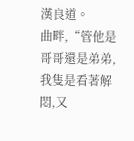漢良道。
曲畔,“管他是哥哥還是弟弟,我隻是看著解悶,又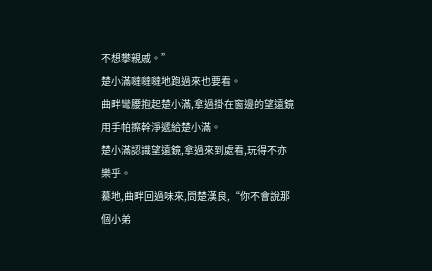不想攀親戚。”
楚小滿噠噠噠地跑過來也要看。
曲畔彎腰抱起楚小滿,拿過掛在窗邊的望遠鏡用手帕擦幹淨遞給楚小滿。
楚小滿認識望遠鏡,拿過來到處看,玩得不亦樂乎。
驀地,曲畔回過味來,問楚漢良,“你不會說那個小弟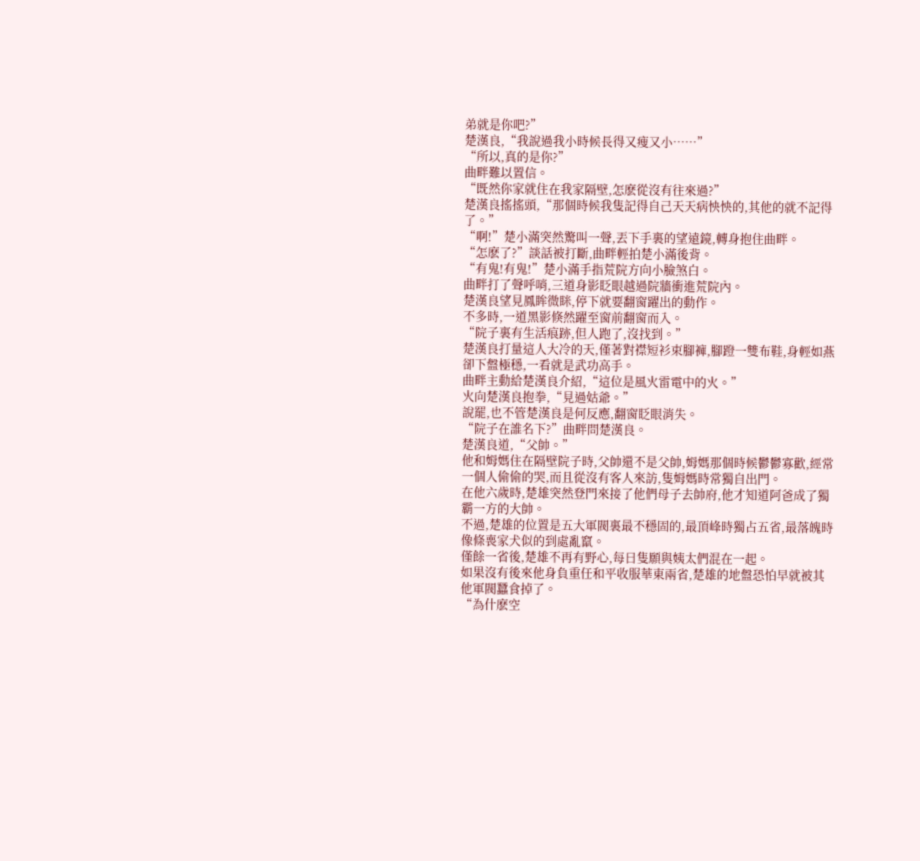弟就是你吧?”
楚漢良,“我說過我小時候長得又瘦又小……”
“所以,真的是你?”
曲畔難以置信。
“既然你家就住在我家隔壁,怎麽從沒有往來過?”
楚漢良搖搖頭,“那個時候我隻記得自己天天病怏怏的,其他的就不記得了。”
“啊!”楚小滿突然驚叫一聲,丟下手裏的望遠鏡,轉身抱住曲畔。
“怎麽了?”談話被打斷,曲畔輕拍楚小滿後背。
“有鬼!有鬼!”楚小滿手指荒院方向小臉煞白。
曲畔打了聲呼哨,三道身影眨眼越過院牆衝進荒院內。
楚漢良望見鳳眸微眯,停下就要翻窗躍出的動作。
不多時,一道黑影倏然躍至窗前翻窗而入。
“院子裏有生活痕跡,但人跑了,沒找到。”
楚漢良打量這人大冷的天,僅著對襟短衫束腳褲,腳蹬一雙布鞋,身輕如燕卻下盤極穩,一看就是武功高手。
曲畔主動給楚漢良介紹,“這位是風火雷電中的火。”
火向楚漢良抱拳,“見過姑爺。”
說罷,也不管楚漢良是何反應,翻窗眨眼消失。
“院子在誰名下?”曲畔問楚漢良。
楚漢良道,“父帥。”
他和姆媽住在隔壁院子時,父帥還不是父帥,姆媽那個時候鬱鬱寡歡,經常一個人偷偷的哭,而且從沒有客人來訪,隻姆媽時常獨自出門。
在他六歲時,楚雄突然登門來接了他們母子去帥府,他才知道阿爸成了獨霸一方的大帥。
不過,楚雄的位置是五大軍閥裏最不穩固的,最頂峰時獨占五省,最落魄時像條喪家犬似的到處亂竄。
僅餘一省後,楚雄不再有野心,每日隻願與姨太們混在一起。
如果沒有後來他身負重任和平收服華東兩省,楚雄的地盤恐怕早就被其他軍閥蠶食掉了。
“為什麽空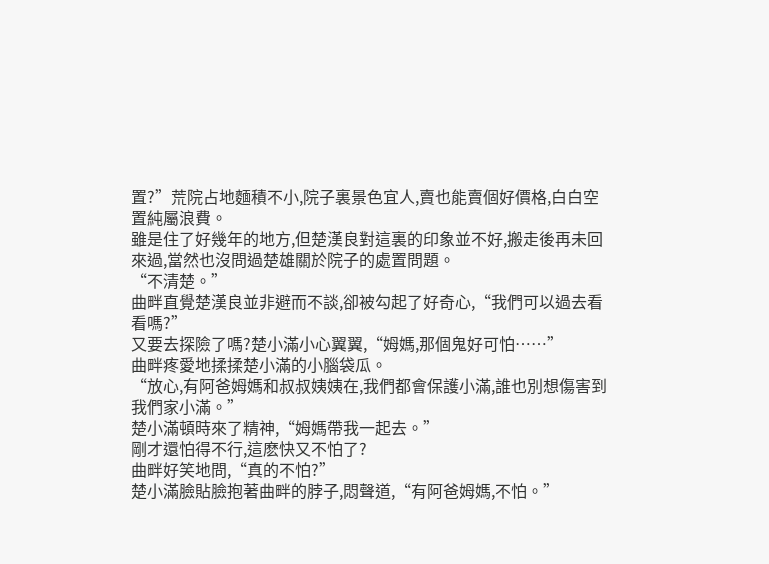置?”荒院占地麵積不小,院子裏景色宜人,賣也能賣個好價格,白白空置純屬浪費。
雖是住了好幾年的地方,但楚漢良對這裏的印象並不好,搬走後再未回來過,當然也沒問過楚雄關於院子的處置問題。
“不清楚。”
曲畔直覺楚漢良並非避而不談,卻被勾起了好奇心,“我們可以過去看看嗎?”
又要去探險了嗎?楚小滿小心翼翼,“姆媽,那個鬼好可怕……”
曲畔疼愛地揉揉楚小滿的小腦袋瓜。
“放心,有阿爸姆媽和叔叔姨姨在,我們都會保護小滿,誰也別想傷害到我們家小滿。”
楚小滿頓時來了精神,“姆媽帶我一起去。”
剛才還怕得不行,這麽快又不怕了?
曲畔好笑地問,“真的不怕?”
楚小滿臉貼臉抱著曲畔的脖子,悶聲道,“有阿爸姆媽,不怕。”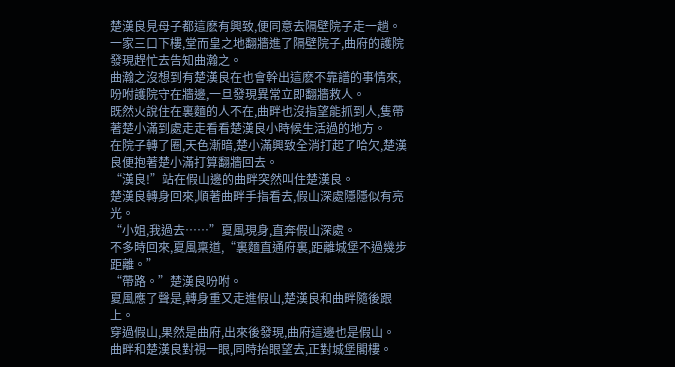楚漢良見母子都這麽有興致,便同意去隔壁院子走一趟。
一家三口下樓,堂而皇之地翻牆進了隔壁院子,曲府的護院發現趕忙去告知曲瀚之。
曲瀚之沒想到有楚漢良在也會幹出這麽不靠譜的事情來,吩咐護院守在牆邊,一旦發現異常立即翻牆救人。
既然火說住在裏麵的人不在,曲畔也沒指望能抓到人,隻帶著楚小滿到處走走看看楚漢良小時候生活過的地方。
在院子轉了圈,天色漸暗,楚小滿興致全消打起了哈欠,楚漢良便抱著楚小滿打算翻牆回去。
“漢良!”站在假山邊的曲畔突然叫住楚漢良。
楚漢良轉身回來,順著曲畔手指看去,假山深處隱隱似有亮光。
“小姐,我過去……”夏風現身,直奔假山深處。
不多時回來,夏風稟道,“裏麵直通府裏,距離城堡不過幾步距離。”
“帶路。”楚漢良吩咐。
夏風應了聲是,轉身重又走進假山,楚漢良和曲畔隨後跟上。
穿過假山,果然是曲府,出來後發現,曲府這邊也是假山。
曲畔和楚漢良對視一眼,同時抬眼望去,正對城堡閣樓。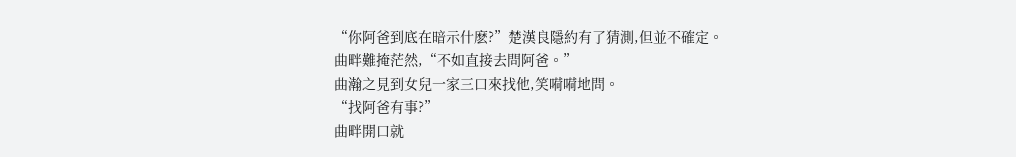“你阿爸到底在暗示什麽?”楚漢良隱約有了猜測,但並不確定。
曲畔難掩茫然,“不如直接去問阿爸。”
曲瀚之見到女兒一家三口來找他,笑嗬嗬地問。
“找阿爸有事?”
曲畔開口就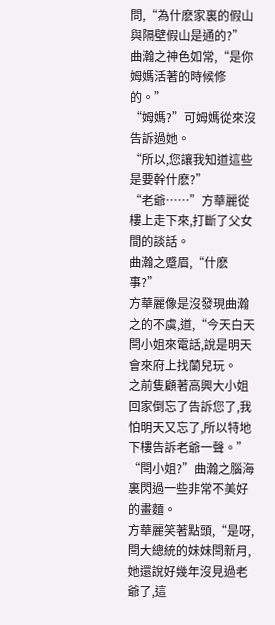問,“為什麽家裏的假山與隔壁假山是通的?”
曲瀚之神色如常,“是你姆媽活著的時候修的。”
“姆媽?”可姆媽從來沒告訴過她。
“所以,您讓我知道這些是要幹什麽?”
“老爺……”方華麗從樓上走下來,打斷了父女間的談話。
曲瀚之蹙眉,“什麽事?”
方華麗像是沒發現曲瀚之的不虞,道,“今天白天閆小姐來電話,說是明天會來府上找蘭兒玩。
之前隻顧著高興大小姐回家倒忘了告訴您了,我怕明天又忘了,所以特地下樓告訴老爺一聲。”
“閆小姐?”曲瀚之腦海裏閃過一些非常不美好的畫麵。
方華麗笑著點頭,“是呀,閆大總統的妹妹閆新月,她還說好幾年沒見過老爺了,這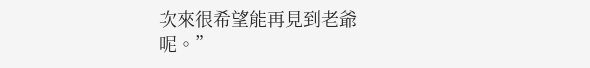次來很希望能再見到老爺呢。”